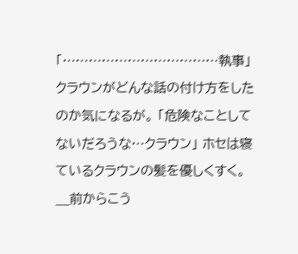「………………………………執事」 クラウンがどんな話の付け方をしたのか気になるが。 「危険なことしてないだろうな…クラウン」 ホセは寝ているクラウンの髪を優しくすく。 __前からこう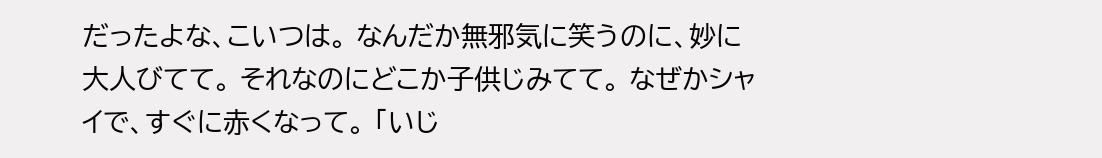だったよな、こいつは。 なんだか無邪気に笑うのに、妙に大人びてて。 それなのにどこか子供じみてて。 なぜかシャイで、すぐに赤くなって。 「いじ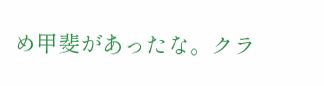め甲斐があったな。クラ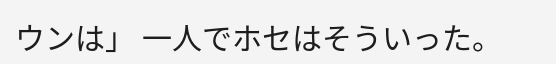ウンは」 一人でホセはそういった。